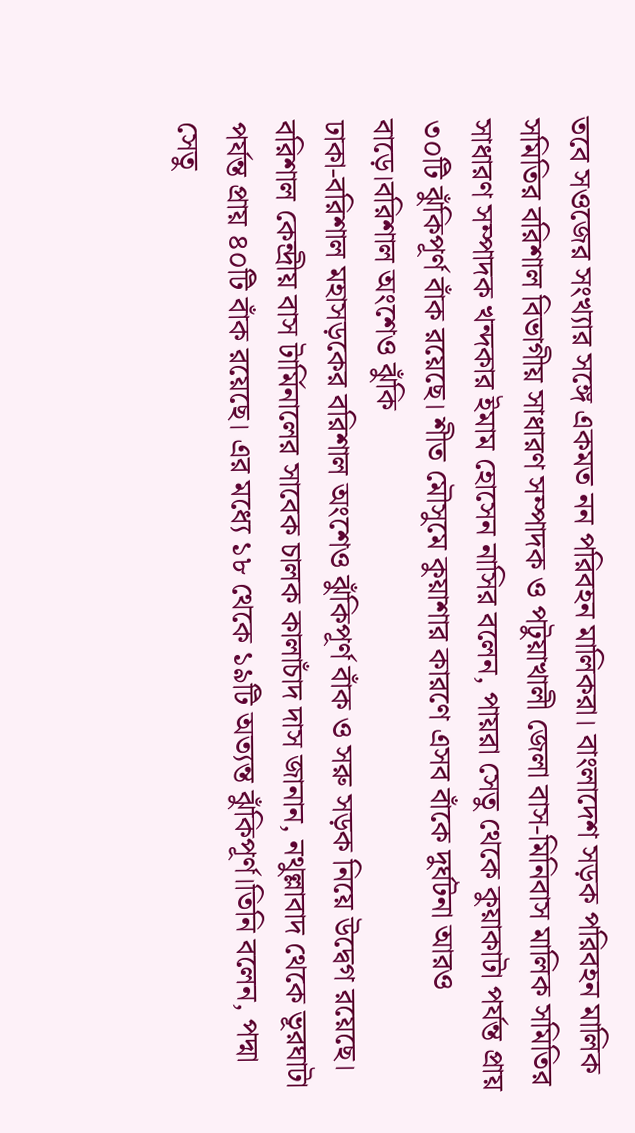তবে সওজের সংখ্যার সঙ্গে একমত নন পরিবহন মালিকরা। বাংলাদেশ সড়ক পরিবহন মালিক সমিতির বরিশাল বিভাগীয় সাধারণ সম্পাদক ও পটুয়াখালী জেলা বাস-মিনিবাস মালিক সমিতির সাধারণ সম্পাদক খন্দকার ইমাম হোসেন নাসির বলেন, পায়রা সেতু থেকে কুয়াকাটা পর্যন্ত প্রায় ৩০টি ঝুঁকিপূর্ণ বাঁক রয়েছে। শীত মৌসুমে কুয়াশার কারণে এসব বাঁকে দুর্ঘটনা আরও বাড়ে।বরিশাল অংশেও ঝুঁকি
ঢাকা-বরিশাল মহাসড়কের বরিশাল অংশেও ঝুঁকিপূর্ণ বাঁক ও সরু সড়ক নিয়ে উদ্বেগ রয়েছে। বরিশাল কেন্দ্রীয় বাস টার্মিনালের সাবেক চালক কালাচাঁদ দাস জানান, নথুল্লাবাদ থেকে ভূরঘাটা পর্যন্ত প্রায় ৪০টি বাঁক রয়েছে। এর মধ্যে ১৮ থেকে ১৯টি অত্যন্ত ঝুঁকিপূর্ণ।তিনি বলেন, পদ্মা সেতু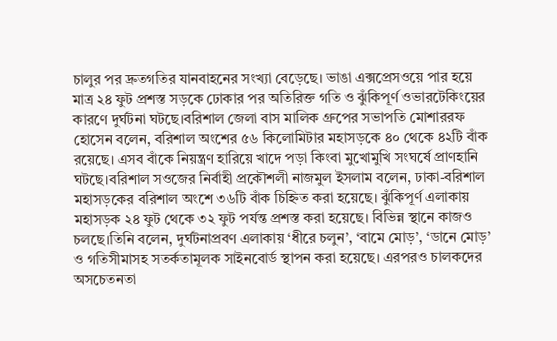চালুর পর দ্রুতগতির যানবাহনের সংখ্যা বেড়েছে। ভাঙা এক্সপ্রেসওয়ে পার হয়ে মাত্র ২৪ ফুট প্রশস্ত সড়কে ঢোকার পর অতিরিক্ত গতি ও ঝুঁকিপূর্ণ ওভারটেকিংয়ের কারণে দুর্ঘটনা ঘটছে।বরিশাল জেলা বাস মালিক গ্রুপের সভাপতি মোশাররফ হোসেন বলেন, বরিশাল অংশের ৫৬ কিলোমিটার মহাসড়কে ৪০ থেকে ৪২টি বাঁক রয়েছে। এসব বাঁকে নিয়ন্ত্রণ হারিয়ে খাদে পড়া কিংবা মুখোমুখি সংঘর্ষে প্রাণহানি ঘটছে।বরিশাল সওজের নির্বাহী প্রকৌশলী নাজমুল ইসলাম বলেন, ঢাকা-বরিশাল মহাসড়কের বরিশাল অংশে ৩৬টি বাঁক চিহ্নিত করা হয়েছে। ঝুঁকিপূর্ণ এলাকায় মহাসড়ক ২৪ ফুট থেকে ৩২ ফুট পর্যন্ত প্রশস্ত করা হয়েছে। বিভিন্ন স্থানে কাজও চলছে।তিনি বলেন, দুর্ঘটনাপ্রবণ এলাকায় ‘ধীরে চলুন’, ‘বামে মোড়’, ‘ডানে মোড়’ ও গতিসীমাসহ সতর্কতামূলক সাইনবোর্ড স্থাপন করা হয়েছে। এরপরও চালকদের অসচেতনতা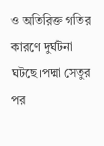ও অতিরিক্ত গতির কারণে দুর্ঘটনা ঘটছে।পদ্মা সেতুর পর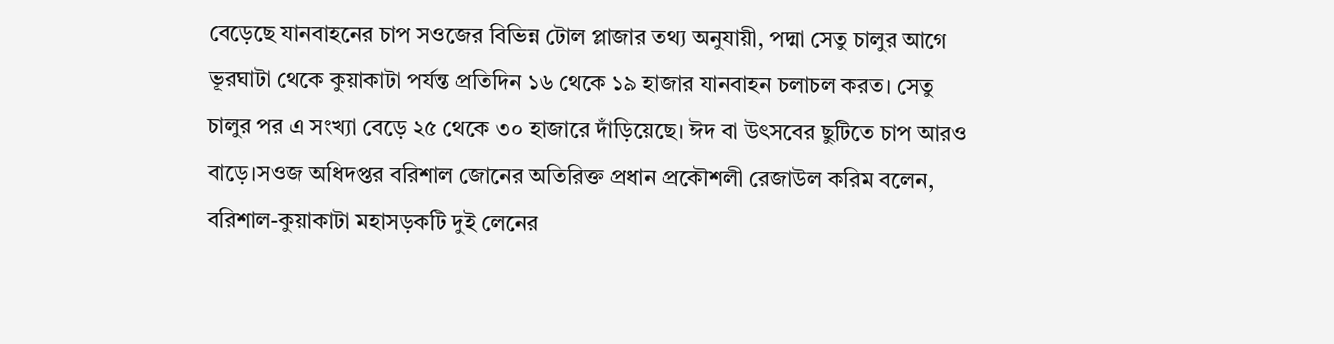বেড়েছে যানবাহনের চাপ সওজের বিভিন্ন টোল প্লাজার তথ্য অনুযায়ী, পদ্মা সেতু চালুর আগে ভূরঘাটা থেকে কুয়াকাটা পর্যন্ত প্রতিদিন ১৬ থেকে ১৯ হাজার যানবাহন চলাচল করত। সেতু চালুর পর এ সংখ্যা বেড়ে ২৫ থেকে ৩০ হাজারে দাঁড়িয়েছে। ঈদ বা উৎসবের ছুটিতে চাপ আরও বাড়ে।সওজ অধিদপ্তর বরিশাল জোনের অতিরিক্ত প্রধান প্রকৌশলী রেজাউল করিম বলেন, বরিশাল-কুয়াকাটা মহাসড়কটি দুই লেনের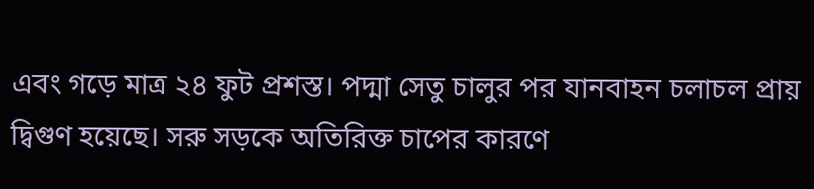এবং গড়ে মাত্র ২৪ ফুট প্রশস্ত। পদ্মা সেতু চালুর পর যানবাহন চলাচল প্রায় দ্বিগুণ হয়েছে। সরু সড়কে অতিরিক্ত চাপের কারণে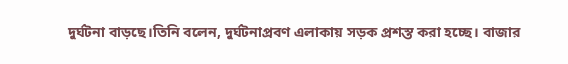দুর্ঘটনা বাড়ছে।তিনি বলেন, দুর্ঘটনাপ্রবণ এলাকায় সড়ক প্রশস্ত করা হচ্ছে। বাজার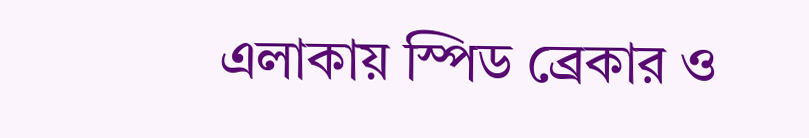এলাকায় স্পিড ব্রেকার ও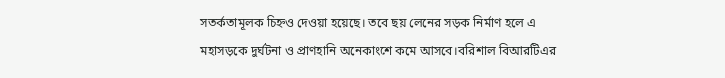সতর্কতামূলক চিহ্নও দেওয়া হয়েছে। তবে ছয় লেনের সড়ক নির্মাণ হলে এ মহাসড়কে দুর্ঘটনা ও প্রাণহানি অনেকাংশে কমে আসবে।বরিশাল বিআরটিএর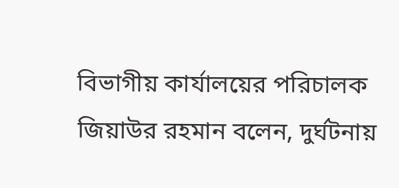বিভাগীয় কার্যালয়ের পরিচালক জিয়াউর রহমান বলেন, দুর্ঘটনায়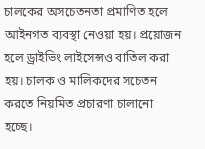চালকের অসচেতনতা প্রমাণিত হলে আইনগত ব্যবস্থা নেওয়া হয়। প্রয়োজন হলে ড্রাইভিং লাইসেন্সও বাতিল করা হয়। চালক ও মালিকদের সচেতন করতে নিয়মিত প্রচারণা চালানো হচ্ছে।